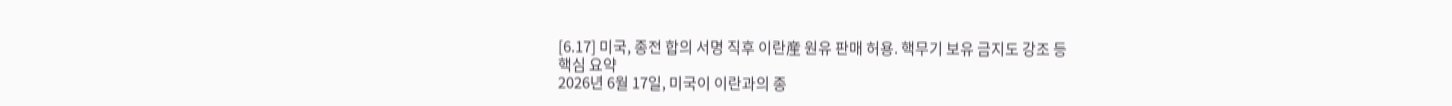[6.17] 미국, 종전 합의 서명 직후 이란産 원유 판매 허용. 핵무기 보유 금지도 강조 등
핵심 요약
2026년 6월 17일, 미국이 이란과의 종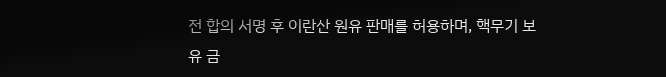전 합의 서명 후 이란산 원유 판매를 허용하며, 핵무기 보유 금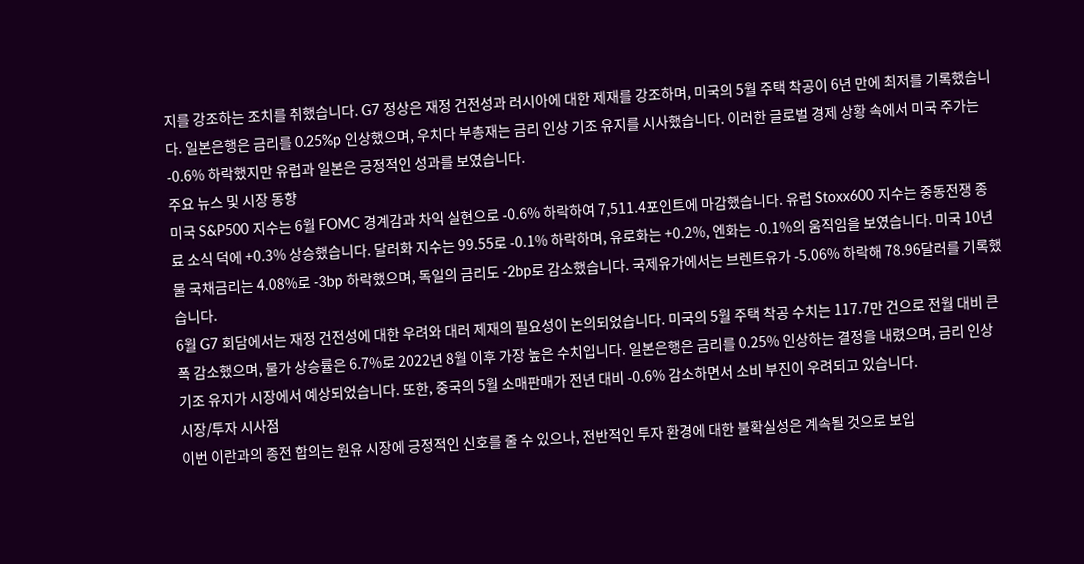지를 강조하는 조치를 취했습니다. G7 정상은 재정 건전성과 러시아에 대한 제재를 강조하며, 미국의 5월 주택 착공이 6년 만에 최저를 기록했습니다. 일본은행은 금리를 0.25%p 인상했으며, 우치다 부총재는 금리 인상 기조 유지를 시사했습니다. 이러한 글로벌 경제 상황 속에서 미국 주가는 -0.6% 하락했지만 유럽과 일본은 긍정적인 성과를 보였습니다.
주요 뉴스 및 시장 동향
미국 S&P500 지수는 6월 FOMC 경계감과 차익 실현으로 -0.6% 하락하여 7,511.4포인트에 마감했습니다. 유럽 Stoxx600 지수는 중동전쟁 종료 소식 덕에 +0.3% 상승했습니다. 달러화 지수는 99.55로 -0.1% 하락하며, 유로화는 +0.2%, 엔화는 -0.1%의 움직임을 보였습니다. 미국 10년물 국채금리는 4.08%로 -3bp 하락했으며, 독일의 금리도 -2bp로 감소했습니다. 국제유가에서는 브렌트유가 -5.06% 하락해 78.96달러를 기록했습니다.
6월 G7 회담에서는 재정 건전성에 대한 우려와 대러 제재의 필요성이 논의되었습니다. 미국의 5월 주택 착공 수치는 117.7만 건으로 전월 대비 큰 폭 감소했으며, 물가 상승률은 6.7%로 2022년 8월 이후 가장 높은 수치입니다. 일본은행은 금리를 0.25% 인상하는 결정을 내렸으며, 금리 인상 기조 유지가 시장에서 예상되었습니다. 또한, 중국의 5월 소매판매가 전년 대비 -0.6% 감소하면서 소비 부진이 우려되고 있습니다.
시장/투자 시사점
이번 이란과의 종전 합의는 원유 시장에 긍정적인 신호를 줄 수 있으나, 전반적인 투자 환경에 대한 불확실성은 계속될 것으로 보입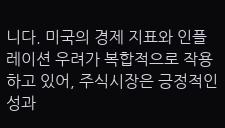니다. 미국의 경제 지표와 인플레이션 우려가 복합적으로 작용하고 있어, 주식시장은 긍정적인 성과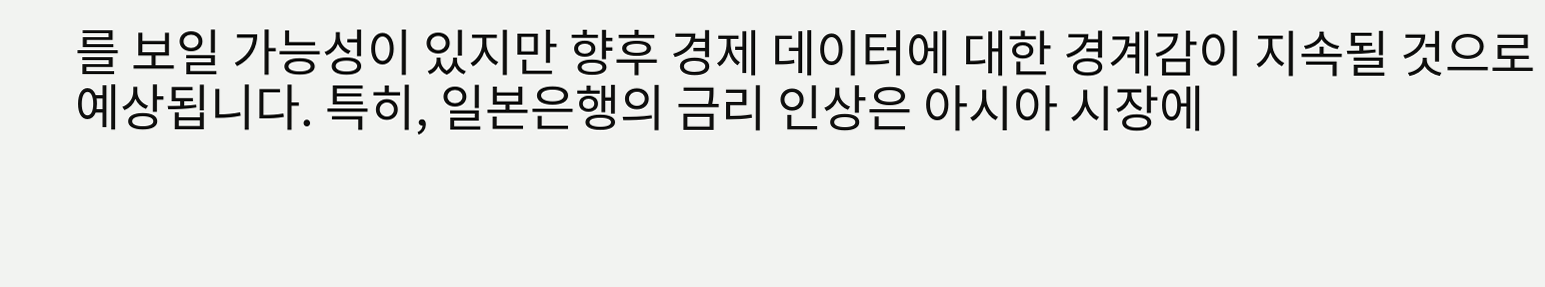를 보일 가능성이 있지만 향후 경제 데이터에 대한 경계감이 지속될 것으로 예상됩니다. 특히, 일본은행의 금리 인상은 아시아 시장에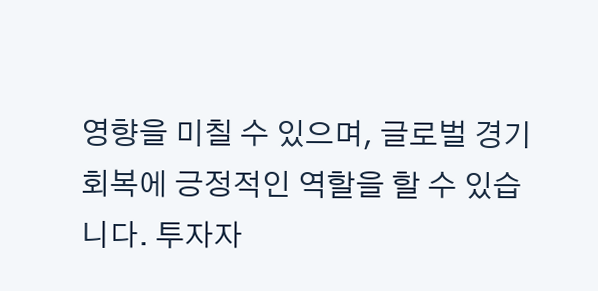영향을 미칠 수 있으며, 글로벌 경기 회복에 긍정적인 역할을 할 수 있습니다. 투자자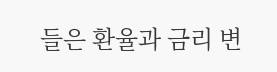들은 환율과 금리 변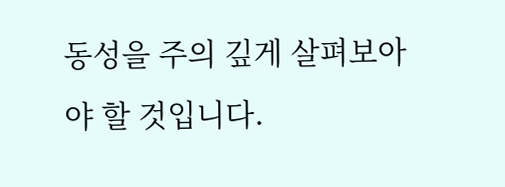동성을 주의 깊게 살펴보아야 할 것입니다.